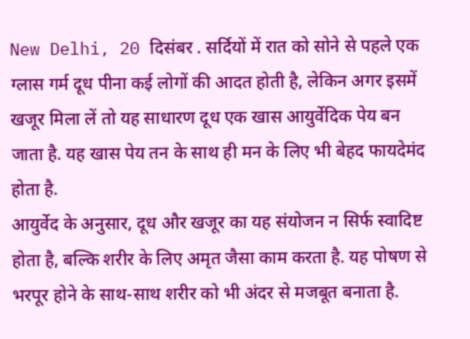New Delhi, 20 दिसंबर . सर्दियों में रात को सोने से पहले एक ग्लास गर्म दूध पीना कई लोगों की आदत होती है, लेकिन अगर इसमें खजूर मिला लें तो यह साधारण दूध एक खास आयुर्वेदिक पेय बन जाता है. यह खास पेय तन के साथ ही मन के लिए भी बेहद फायदेमंद होता है.
आयुर्वेद के अनुसार, दूध और खजूर का यह संयोजन न सिर्फ स्वादिष्ट होता है, बल्कि शरीर के लिए अमृत जैसा काम करता है. यह पोषण से भरपूर होने के साथ-साथ शरीर को भी अंदर से मजबूत बनाता है.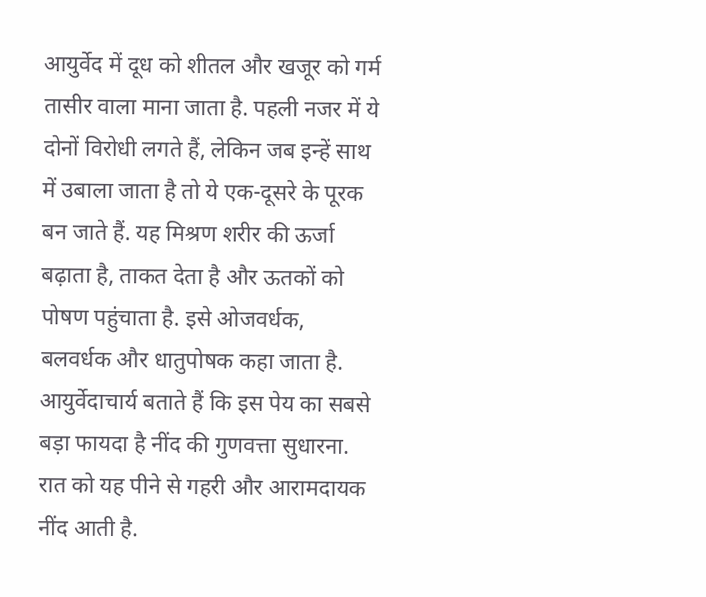आयुर्वेद में दूध को शीतल और खजूर को गर्म तासीर वाला माना जाता है. पहली नजर में ये दोनों विरोधी लगते हैं, लेकिन जब इन्हें साथ में उबाला जाता है तो ये एक-दूसरे के पूरक बन जाते हैं. यह मिश्रण शरीर की ऊर्जा बढ़ाता है, ताकत देता है और ऊतकों को पोषण पहुंचाता है. इसे ओजवर्धक, बलवर्धक और धातुपोषक कहा जाता है.
आयुर्वेदाचार्य बताते हैं कि इस पेय का सबसे बड़ा फायदा है नींद की गुणवत्ता सुधारना. रात को यह पीने से गहरी और आरामदायक नींद आती है.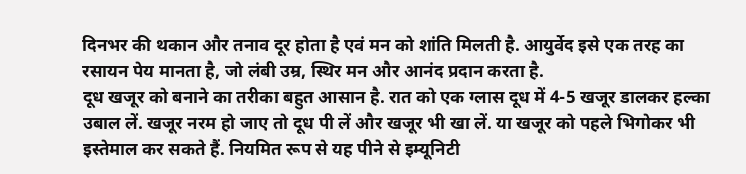दिनभर की थकान और तनाव दूर होता है एवं मन को शांति मिलती है. आयुर्वेद इसे एक तरह का रसायन पेय मानता है, जो लंबी उम्र, स्थिर मन और आनंद प्रदान करता है.
दूध खजूर को बनाने का तरीका बहुत आसान है. रात को एक ग्लास दूध में 4-5 खजूर डालकर हल्का उबाल लें. खजूर नरम हो जाए तो दूध पी लें और खजूर भी खा लें. या खजूर को पहले भिगोकर भी इस्तेमाल कर सकते हैं. नियमित रूप से यह पीने से इम्यूनिटी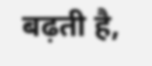बढ़ती है,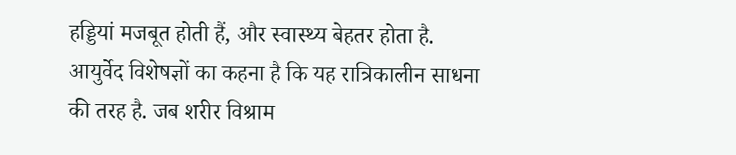हड्डियां मजबूत होती हैं, और स्वास्थ्य बेहतर होता है.
आयुर्वेद विशेषज्ञों का कहना है कि यह रात्रिकालीन साधना की तरह है. जब शरीर विश्राम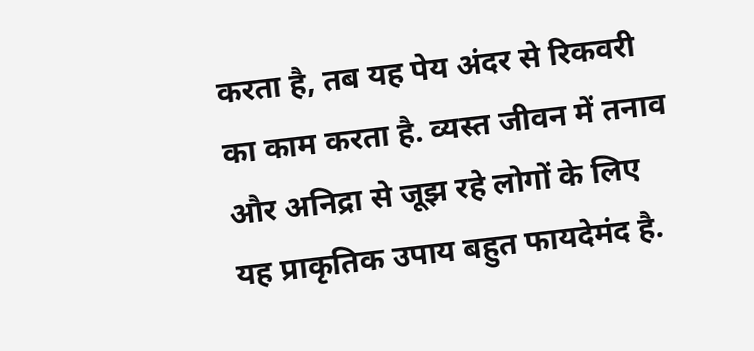करता है, तब यह पेय अंदर से रिकवरी का काम करता है. व्यस्त जीवन में तनाव और अनिद्रा से जूझ रहे लोगों के लिए यह प्राकृतिक उपाय बहुत फायदेमंद है.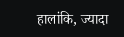हालांकि, ज्यादा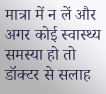मात्रा में न लें और अगर कोई स्वास्थ्य समस्या हो तो डॉक्टर से सलाह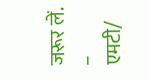जरूर लें.
–
एमटी/